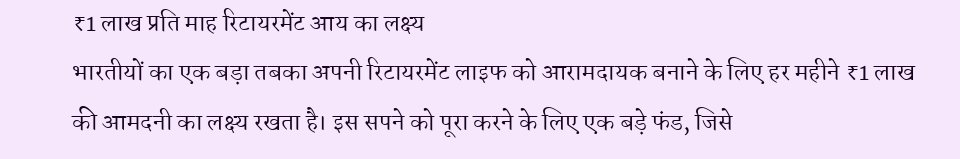₹1 लाख प्रति माह रिटायरमेंट आय का लक्ष्य
भारतीयों का एक बड़ा तबका अपनी रिटायरमेंट लाइफ को आरामदायक बनाने के लिए हर महीने ₹1 लाख की आमदनी का लक्ष्य रखता है। इस सपने को पूरा करने के लिए एक बड़े फंड, जिसे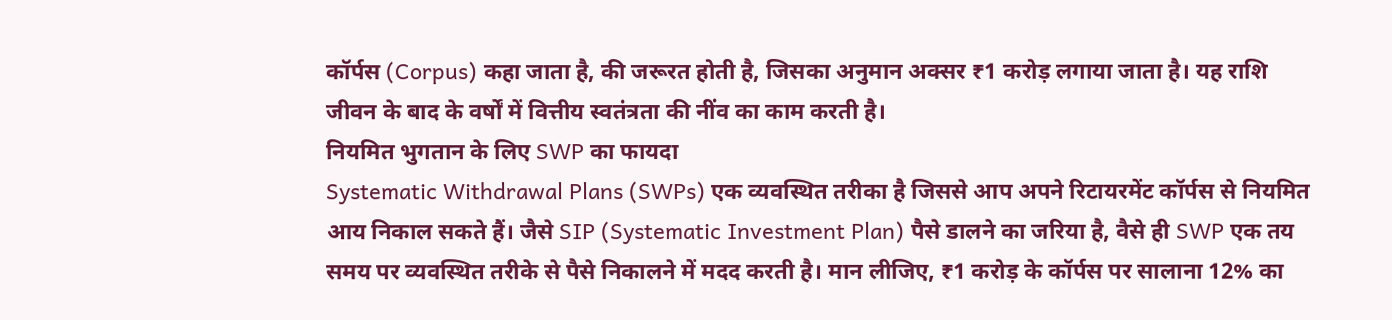कॉर्पस (Corpus) कहा जाता है, की जरूरत होती है, जिसका अनुमान अक्सर ₹1 करोड़ लगाया जाता है। यह राशि जीवन के बाद के वर्षों में वित्तीय स्वतंत्रता की नींव का काम करती है।
नियमित भुगतान के लिए SWP का फायदा
Systematic Withdrawal Plans (SWPs) एक व्यवस्थित तरीका है जिससे आप अपने रिटायरमेंट कॉर्पस से नियमित आय निकाल सकते हैं। जैसे SIP (Systematic Investment Plan) पैसे डालने का जरिया है, वैसे ही SWP एक तय समय पर व्यवस्थित तरीके से पैसे निकालने में मदद करती है। मान लीजिए, ₹1 करोड़ के कॉर्पस पर सालाना 12% का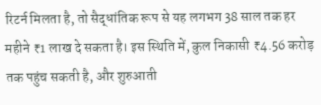रिटर्न मिलता है, तो सैद्धांतिक रूप से यह लगभग 38 साल तक हर महीने ₹1 लाख दे सकता है। इस स्थिति में, कुल निकासी ₹4.56 करोड़ तक पहुंच सकती है, और शुरुआती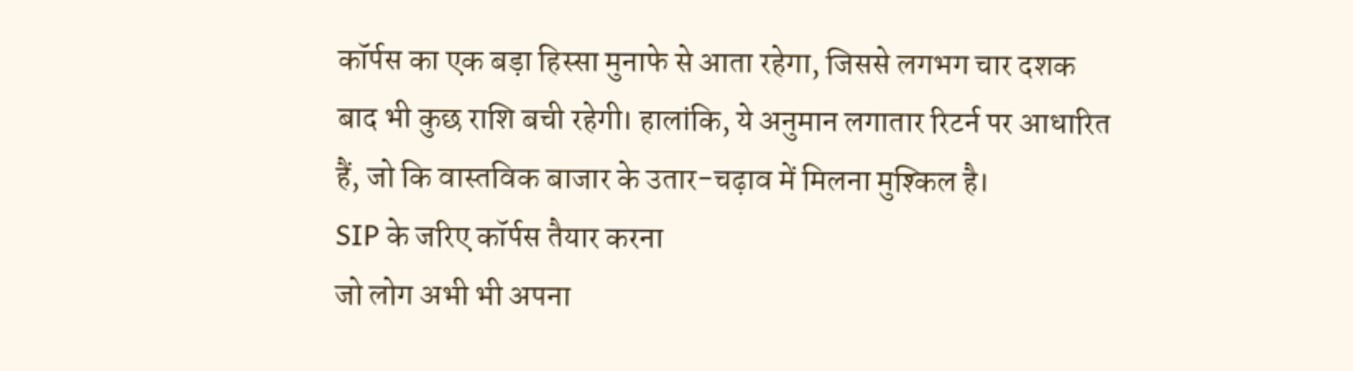कॉर्पस का एक बड़ा हिस्सा मुनाफे से आता रहेगा, जिससे लगभग चार दशक बाद भी कुछ राशि बची रहेगी। हालांकि, ये अनुमान लगातार रिटर्न पर आधारित हैं, जो कि वास्तविक बाजार के उतार-चढ़ाव में मिलना मुश्किल है।
SIP के जरिए कॉर्पस तैयार करना
जो लोग अभी भी अपना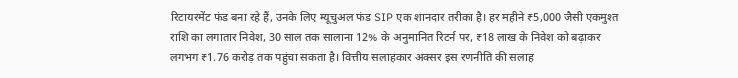रिटायरमेंट फंड बना रहे हैं, उनके लिए म्यूचुअल फंड SIP एक शानदार तरीका है। हर महीने ₹5,000 जैसी एकमुश्त राशि का लगातार निवेश, 30 साल तक सालाना 12% के अनुमानित रिटर्न पर, ₹18 लाख के निवेश को बढ़ाकर लगभग ₹1.76 करोड़ तक पहुंचा सकता है। वित्तीय सलाहकार अक्सर इस रणनीति की सलाह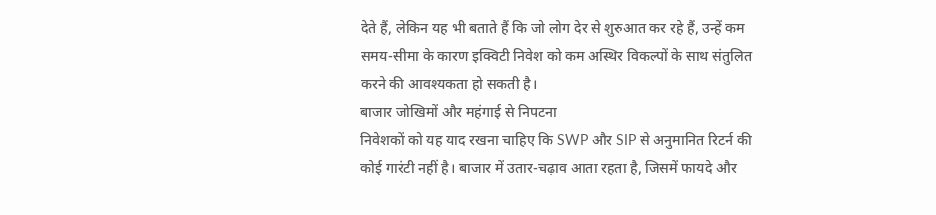देते हैं, लेकिन यह भी बताते हैं कि जो लोग देर से शुरुआत कर रहे हैं, उन्हें कम समय-सीमा के कारण इक्विटी निवेश को कम अस्थिर विकल्पों के साथ संतुलित करने की आवश्यकता हो सकती है।
बाजार जोखिमों और महंगाई से निपटना
निवेशकों को यह याद रखना चाहिए कि SWP और SIP से अनुमानित रिटर्न की कोई गारंटी नहीं है। बाजार में उतार-चढ़ाव आता रहता है, जिसमें फायदे और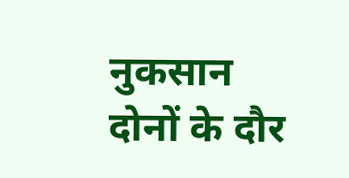नुकसान दोनों के दौर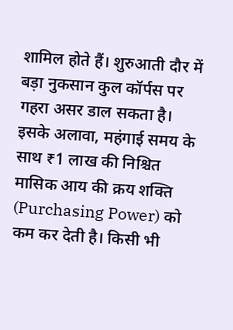शामिल होते हैं। शुरुआती दौर में बड़ा नुकसान कुल कॉर्पस पर गहरा असर डाल सकता है। इसके अलावा, महंगाई समय के साथ ₹1 लाख की निश्चित मासिक आय की क्रय शक्ति (Purchasing Power) को कम कर देती है। किसी भी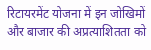रिटायरमेंट योजना में इन जोखिमों और बाजार की अप्रत्याशितता को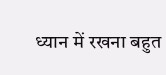ध्यान में रखना बहुत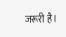जरूरी है।